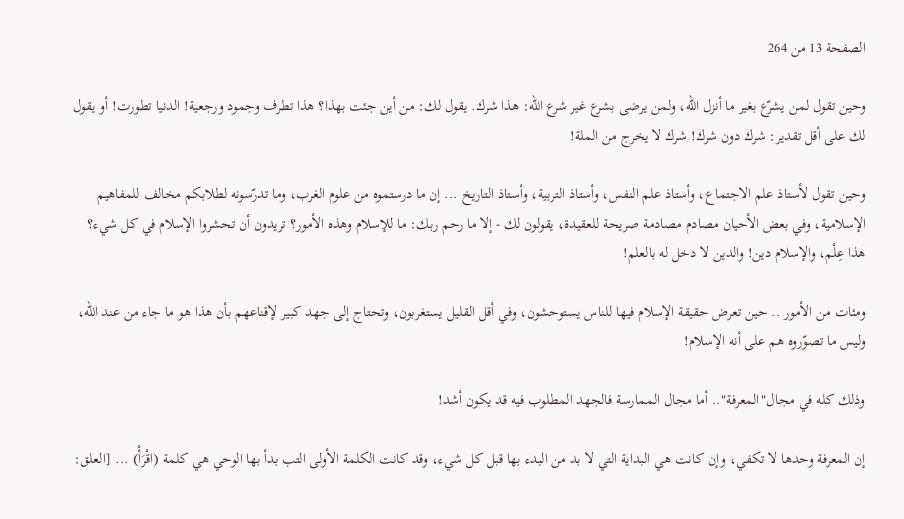الصفحة 13 من 264

وحين تقول لمن يشرّع بغير ما أنزل الله، ولمن يرضى بشرع غير شرع الله: هذا شرك. يقول لك: من أين جئت بهذا؟ هذا تطرف وجمود ورجعية! الدنيا تطورت! أو يقول لك على أقل تقدير: شرك دون شرك! شرك لا يخرج من الملة!

وحين تقول لأستاذ علم الاجتماع، وأستاذ علم النفس، وأستاذ التربية، وأستاذ التاريخ ... إن ما درستموه من علوم الغرب، وما تدرّسونه لطلابكم مخالف للمفاهيم الإسلامية، وفي بعض الأحيان مصادم مصادمة صريحة للعقيدة، يقولون لك - إلا ما رحم ربك: ما للإسلام وهذه الأمور؟ تريدون أن تحشروا الإسلام في كل شيء؟ هذا عِلْم، والإسلام دين! والدين لا دخل له بالعلم!

ومئات من الأمور .. حين تعرض حقيقة الإسلام فيها للناس يستوحشون، وفي أقل القليل يستغربون، وتحتاج إلى جهد كبير لإقناعهم بأن هذا هو ما جاء من عند الله، وليس ما تصوّروه هم على أنه الإسلام!

وذلك كله في مجال"المعرفة".. أما مجال الممارسة فالجهد المطلوب فيه قد يكون أشد!

إن المعرفة وحدها لا تكفي، وإن كانت هي البداية التي لا بد من البدء بها قبل كل شيء، وقد كانت الكلمة الأولى التب بدأ بها الوحي هي كلمة (اقْرَأْ) ... [العلق: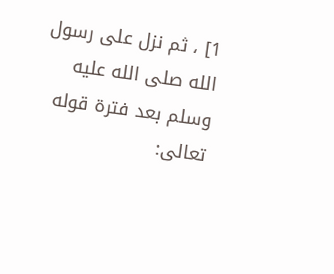1] ، ثم نزل على رسول الله صلى الله عليه وسلم بعد فترة قوله تعالى: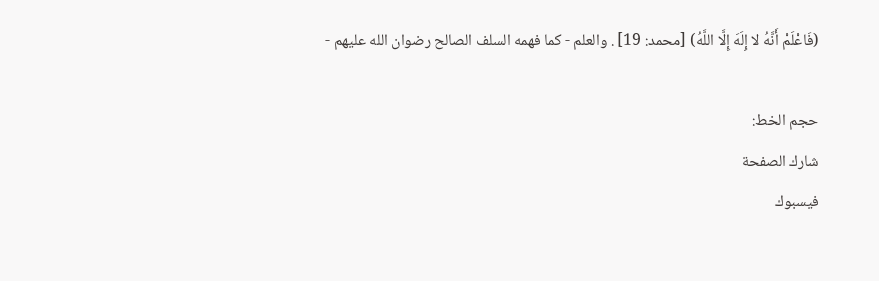(فَاعْلَمْ أَنَّهُ لا إِلَهَ إِلَّا اللَّهُ) [محمد: 19] . والعلم - كما فهمه السلف الصالح رضوان الله عليهم -

حجم الخط:
شارك الصفحة
فيسبوك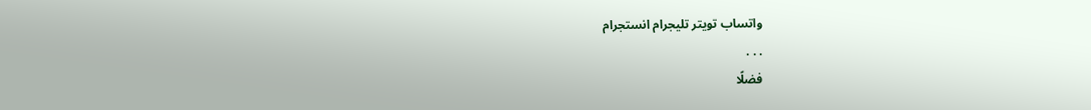واتساب تويتر تليجرام انستجرام
. . .
فضلًا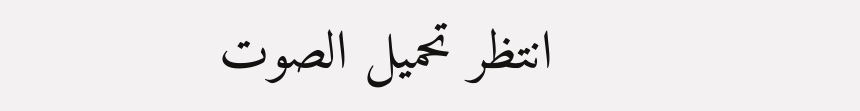انتظر تحميل الصوت